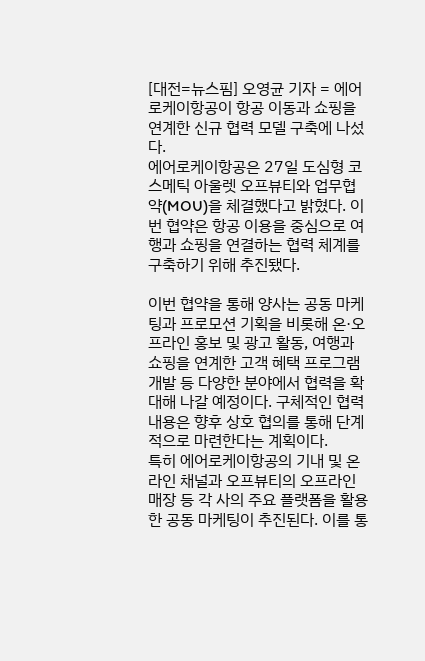[대전=뉴스핌] 오영균 기자 = 에어로케이항공이 항공 이동과 쇼핑을 연계한 신규 협력 모델 구축에 나섰다.
에어로케이항공은 27일 도심형 코스메틱 아울렛 오프뷰티와 업무협약(MOU)을 체결했다고 밝혔다. 이번 협약은 항공 이용을 중심으로 여행과 쇼핑을 연결하는 협력 체계를 구축하기 위해 추진됐다.

이번 협약을 통해 양사는 공동 마케팅과 프로모션 기획을 비롯해 온·오프라인 홍보 및 광고 활동, 여행과 쇼핑을 연계한 고객 혜택 프로그램 개발 등 다양한 분야에서 협력을 확대해 나갈 예정이다. 구체적인 협력 내용은 향후 상호 협의를 통해 단계적으로 마련한다는 계획이다.
특히 에어로케이항공의 기내 및 온라인 채널과 오프뷰티의 오프라인 매장 등 각 사의 주요 플랫폼을 활용한 공동 마케팅이 추진된다. 이를 통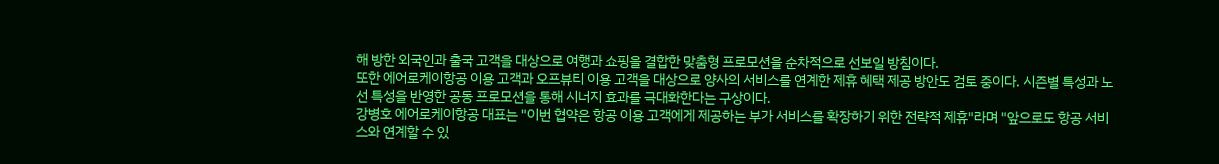해 방한 외국인과 출국 고객을 대상으로 여행과 쇼핑을 결합한 맞춤형 프로모션을 순차적으로 선보일 방침이다.
또한 에어로케이항공 이용 고객과 오프뷰티 이용 고객을 대상으로 양사의 서비스를 연계한 제휴 혜택 제공 방안도 검토 중이다. 시즌별 특성과 노선 특성을 반영한 공동 프로모션을 통해 시너지 효과를 극대화한다는 구상이다.
강병호 에어로케이항공 대표는 "이번 협약은 항공 이용 고객에게 제공하는 부가 서비스를 확장하기 위한 전략적 제휴"라며 "앞으로도 항공 서비스와 연계할 수 있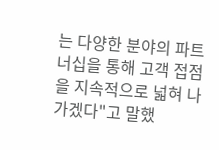는 다양한 분야의 파트너십을 통해 고객 접점을 지속적으로 넓혀 나가겠다"고 말했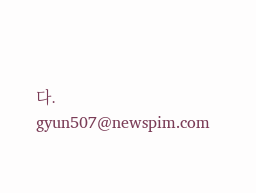다.
gyun507@newspim.com